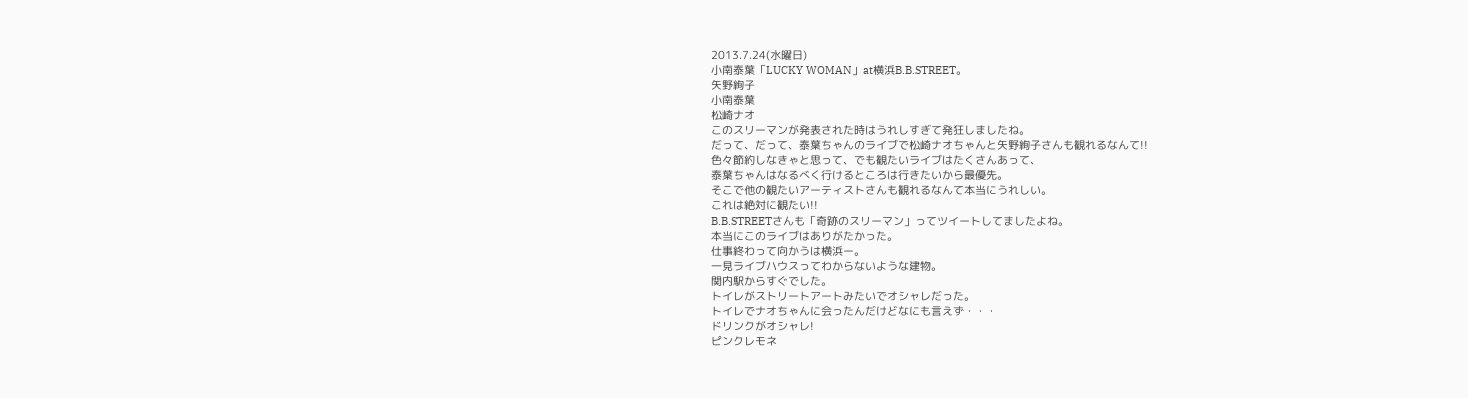2013.7.24(水曜日)
小南泰葉「LUCKY WOMAN」at横浜B.B.STREET。
矢野絢子
小南泰葉
松崎ナオ
このスリーマンが発表された時はうれしすぎて発狂しましたね。
だって、だって、泰葉ちゃんのライブで松崎ナオちゃんと矢野絢子さんも観れるなんて!!
色々節約しなきゃと思って、でも観たいライブはたくさんあって、
泰葉ちゃんはなるべく行けるところは行きたいから最優先。
そこで他の観たいアーティストさんも観れるなんて本当にうれしい。
これは絶対に観たい!!
B.B.STREETさんも「奇跡のスリーマン」ってツイートしてましたよね。
本当にこのライブはありがたかった。
仕事終わって向かうは横浜ー。
一見ライブハウスってわからないような建物。
関内駅からすぐでした。
トイレがストリートアートみたいでオシャレだった。
トイレでナオちゃんに会ったんだけどなにも言えず・・・
ドリンクがオシャレ!
ピンクレモネ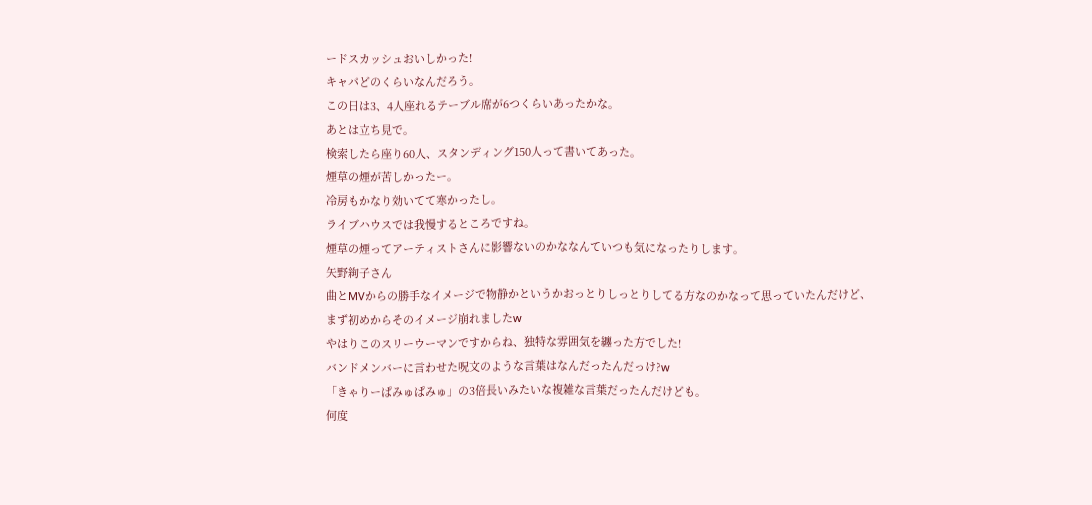ードスカッシュおいしかった!
キャパどのくらいなんだろう。
この日は3、4人座れるテーブル席が6つくらいあったかな。
あとは立ち見で。
検索したら座り60人、スタンディング150人って書いてあった。
煙草の煙が苦しかったー。
冷房もかなり効いてて寒かったし。
ライブハウスでは我慢するところですね。
煙草の煙ってアーティストさんに影響ないのかななんていつも気になったりします。
矢野絢子さん
曲とMVからの勝手なイメージで物静かというかおっとりしっとりしてる方なのかなって思っていたんだけど、
まず初めからそのイメージ崩れましたw
やはりこのスリーウーマンですからね、独特な雰囲気を纏った方でした!
バンドメンバーに言わせた呪文のような言葉はなんだったんだっけ?w
「きゃりーぱみゅぱみゅ」の3倍長いみたいな複雑な言葉だったんだけども。
何度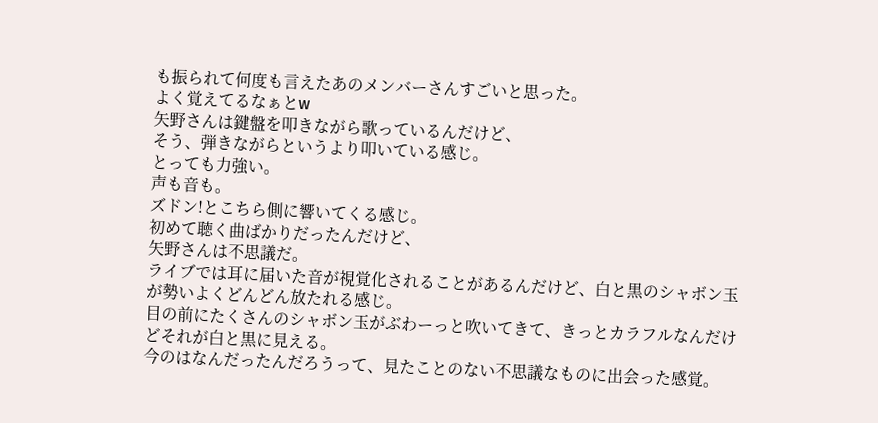も振られて何度も言えたあのメンバーさんすごいと思った。
よく覚えてるなぁとw
矢野さんは鍵盤を叩きながら歌っているんだけど、
そう、弾きながらというより叩いている感じ。
とっても力強い。
声も音も。
ズドン!とこちら側に響いてくる感じ。
初めて聴く曲ばかりだったんだけど、
矢野さんは不思議だ。
ライブでは耳に届いた音が視覚化されることがあるんだけど、白と黒のシャボン玉が勢いよくどんどん放たれる感じ。
目の前にたくさんのシャボン玉がぶわーっと吹いてきて、きっとカラフルなんだけどそれが白と黒に見える。
今のはなんだったんだろうって、見たことのない不思議なものに出会った感覚。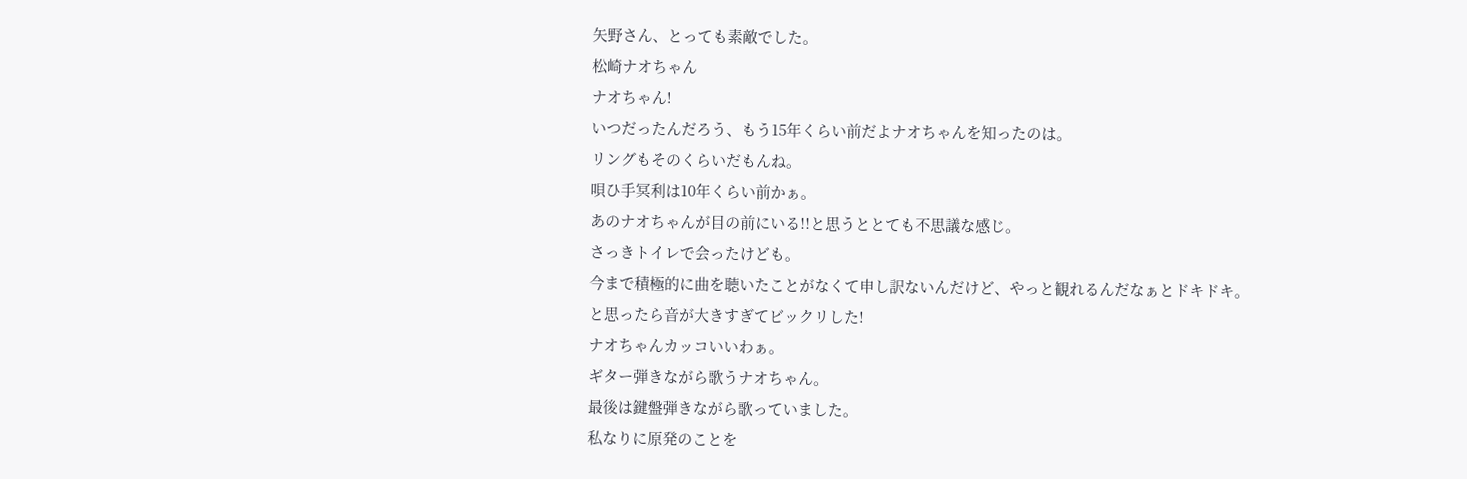矢野さん、とっても素敵でした。
松崎ナオちゃん
ナオちゃん!
いつだったんだろう、もう15年くらい前だよナオちゃんを知ったのは。
リングもそのくらいだもんね。
唄ひ手冥利は10年くらい前かぁ。
あのナオちゃんが目の前にいる!!と思うととても不思議な感じ。
さっきトイレで会ったけども。
今まで積極的に曲を聴いたことがなくて申し訳ないんだけど、やっと観れるんだなぁとドキドキ。
と思ったら音が大きすぎてビックリした!
ナオちゃんカッコいいわぁ。
ギター弾きながら歌うナオちゃん。
最後は鍵盤弾きながら歌っていました。
私なりに原発のことを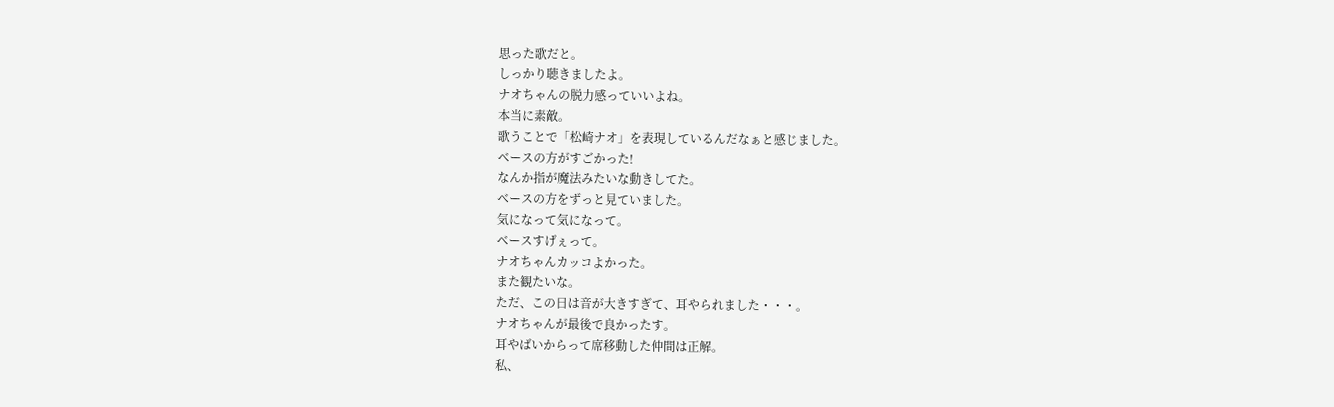思った歌だと。
しっかり聴きましたよ。
ナオちゃんの脱力感っていいよね。
本当に素敵。
歌うことで「松崎ナオ」を表現しているんだなぁと感じました。
ベースの方がすごかった!
なんか指が魔法みたいな動きしてた。
ベースの方をずっと見ていました。
気になって気になって。
ベースすげぇって。
ナオちゃんカッコよかった。
また観たいな。
ただ、この日は音が大きすぎて、耳やられました・・・。
ナオちゃんが最後で良かったす。
耳やばいからって席移動した仲間は正解。
私、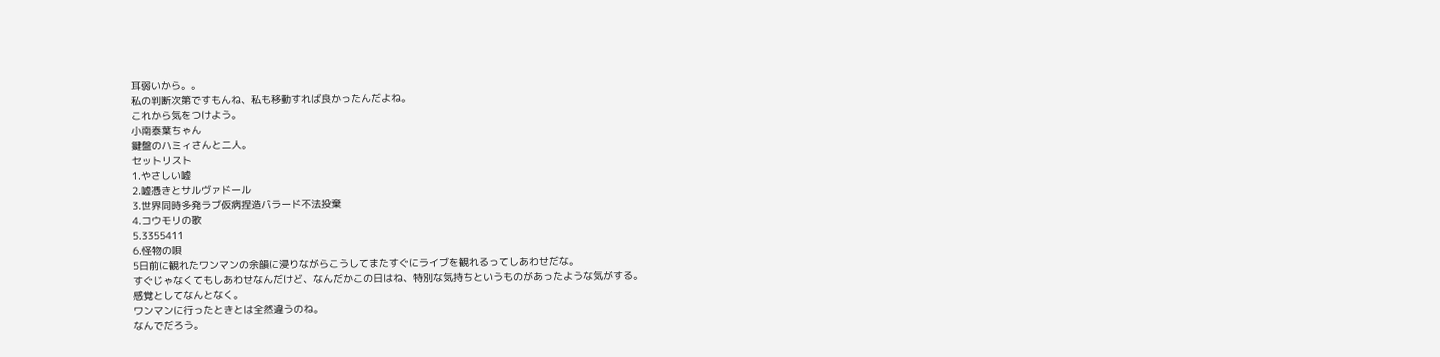耳弱いから。。
私の判断次第ですもんね、私も移動すれば良かったんだよね。
これから気をつけよう。
小南泰葉ちゃん
鍵盤のハミィさんと二人。
セットリスト
1.やさしい嘘
2.嘘憑きとサルヴァドール
3.世界同時多発ラブ仮病捏造バラード不法投棄
4.コウモリの歌
5.3355411
6.怪物の唄
5日前に観れたワンマンの余韻に浸りながらこうしてまたすぐにライブを観れるってしあわせだな。
すぐじゃなくてもしあわせなんだけど、なんだかこの日はね、特別な気持ちというものがあったような気がする。
感覚としてなんとなく。
ワンマンに行ったときとは全然違うのね。
なんでだろう。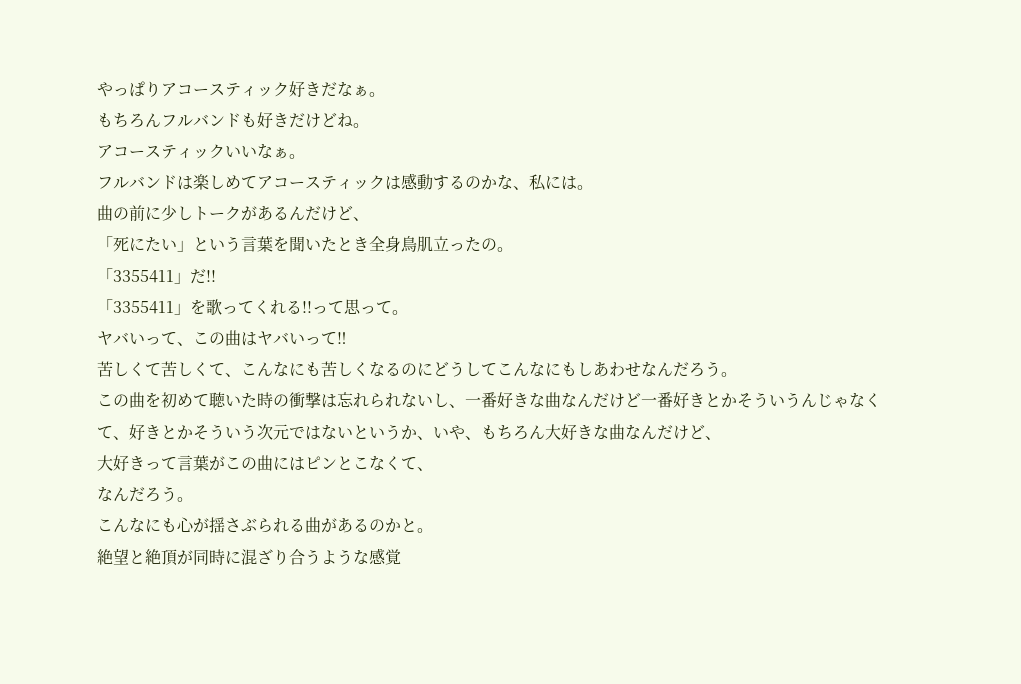やっぱりアコースティック好きだなぁ。
もちろんフルバンドも好きだけどね。
アコースティックいいなぁ。
フルバンドは楽しめてアコースティックは感動するのかな、私には。
曲の前に少しトークがあるんだけど、
「死にたい」という言葉を聞いたとき全身鳥肌立ったの。
「3355411」だ!!
「3355411」を歌ってくれる!!って思って。
ヤバいって、この曲はヤバいって‼
苦しくて苦しくて、こんなにも苦しくなるのにどうしてこんなにもしあわせなんだろう。
この曲を初めて聴いた時の衝撃は忘れられないし、一番好きな曲なんだけど一番好きとかそういうんじゃなくて、好きとかそういう次元ではないというか、いや、もちろん大好きな曲なんだけど、
大好きって言葉がこの曲にはピンとこなくて、
なんだろう。
こんなにも心が揺さぶられる曲があるのかと。
絶望と絶頂が同時に混ざり合うような感覚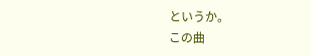というか。
この曲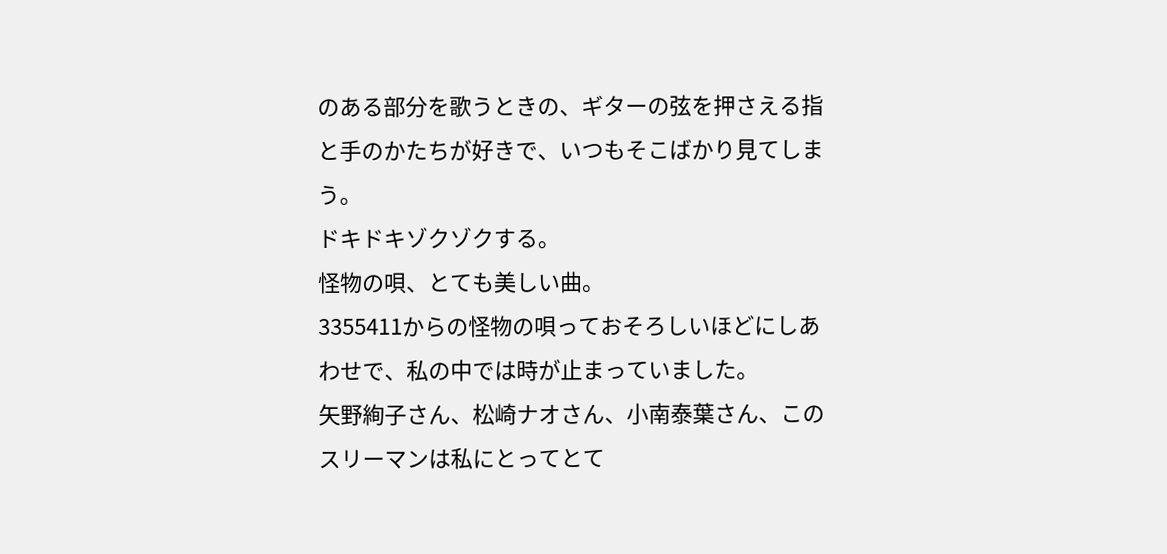のある部分を歌うときの、ギターの弦を押さえる指と手のかたちが好きで、いつもそこばかり見てしまう。
ドキドキゾクゾクする。
怪物の唄、とても美しい曲。
3355411からの怪物の唄っておそろしいほどにしあわせで、私の中では時が止まっていました。
矢野絢子さん、松崎ナオさん、小南泰葉さん、このスリーマンは私にとってとて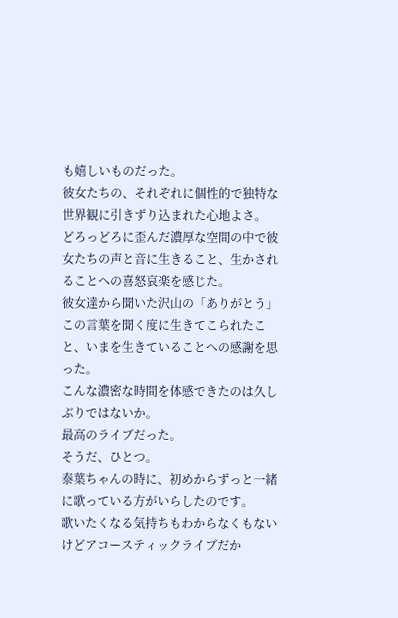も嬉しいものだった。
彼女たちの、それぞれに個性的で独特な世界観に引きずり込まれた心地よさ。
どろっどろに歪んだ濃厚な空間の中で彼女たちの声と音に生きること、生かされることへの喜怒哀楽を感じた。
彼女達から聞いた沢山の「ありがとう」この言葉を聞く度に生きてこられたこと、いまを生きていることへの感謝を思った。
こんな濃密な時間を体感できたのは久しぶりではないか。
最高のライブだった。
そうだ、ひとつ。
泰葉ちゃんの時に、初めからずっと一緒に歌っている方がいらしたのです。
歌いたくなる気持ちもわからなくもないけどアコースティックライブだか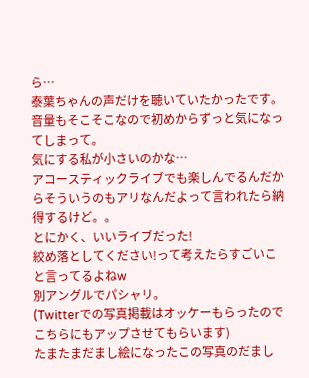ら…
泰葉ちゃんの声だけを聴いていたかったです。
音量もそこそこなので初めからずっと気になってしまって。
気にする私が小さいのかな…
アコースティックライブでも楽しんでるんだからそういうのもアリなんだよって言われたら納得するけど。。
とにかく、いいライブだった!
絞め落としてください!って考えたらすごいこと言ってるよねw
別アングルでパシャリ。
(Twitterでの写真掲載はオッケーもらったのでこちらにもアップさせてもらいます)
たまたまだまし絵になったこの写真のだまし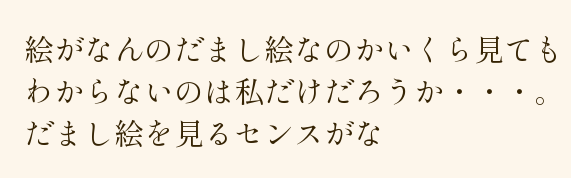絵がなんのだまし絵なのかいくら見てもわからないのは私だけだろうか・・・。
だまし絵を見るセンスがな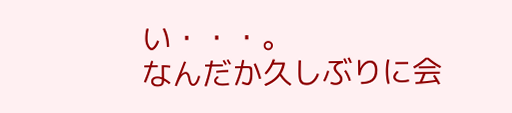い・・・。
なんだか久しぶりに会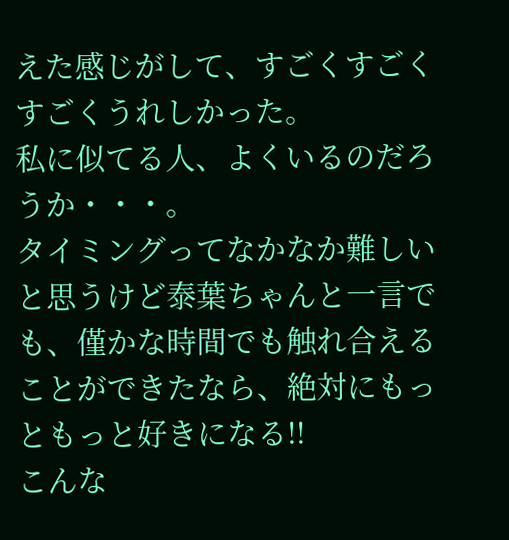えた感じがして、すごくすごくすごくうれしかった。
私に似てる人、よくいるのだろうか・・・。
タイミングってなかなか難しいと思うけど泰葉ちゃんと一言でも、僅かな時間でも触れ合えることができたなら、絶対にもっともっと好きになる!!
こんな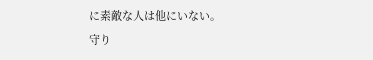に素敵な人は他にいない。
守り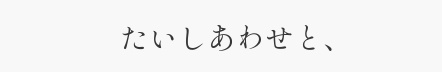たいしあわせと、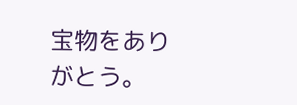宝物をありがとう。